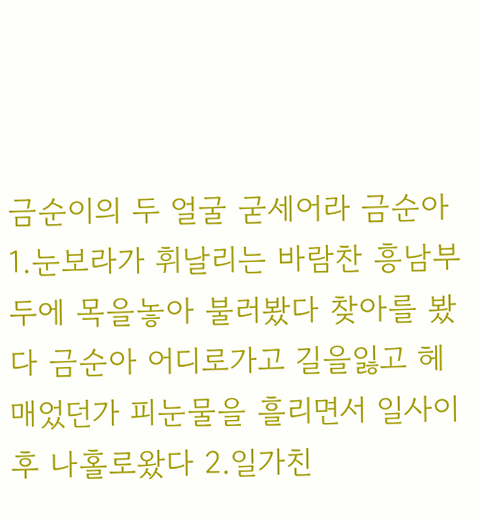금순이의 두 얼굴 굳세어라 금순아 1.눈보라가 휘날리는 바람찬 흥남부두에 목을놓아 불러봤다 찾아를 봤다 금순아 어디로가고 길을잃고 헤매었던가 피눈물을 흘리면서 일사이후 나홀로왔다 2.일가친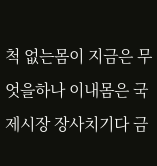척 없는몸이 지금은 무엇을하나 이내몸은 국제시장 장사치기다 금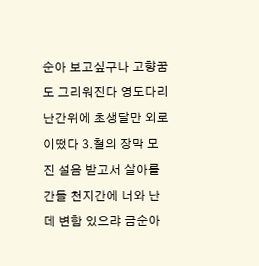순아 보고싶구나 고향꿈도 그리워진다 영도다리 난간위에 초생달만 외로이떴다 3.철의 장막 모진 설음 받고서 살아를 간들 천지간에 너와 난데 변함 있으랴 금순아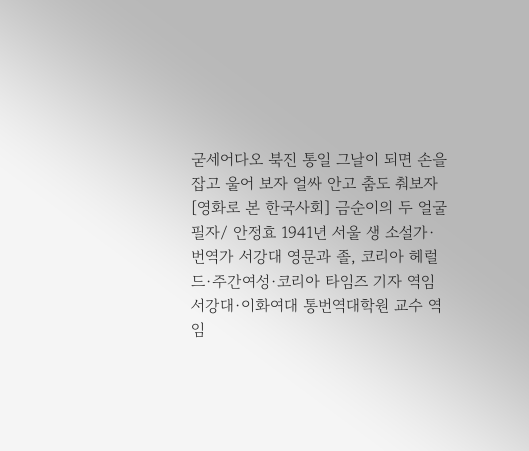굳세어다오 북진 통일 그날이 되면 손을 잡고 울어 보자 얼싸 안고 춤도 춰보자 [영화로 본 한국사회] 금순이의 두 얼굴 필자/ 안정효 1941년 서울 생 소설가·번역가 서강대 영문과 졸, 코리아 헤럴드·주간여성·코리아 타임즈 기자 역임 서강대·이화여대 통번역대학원 교수 역임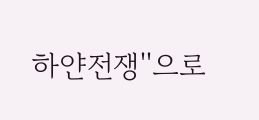하얀전쟁''으로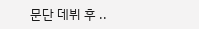문단 데뷔 후 ..